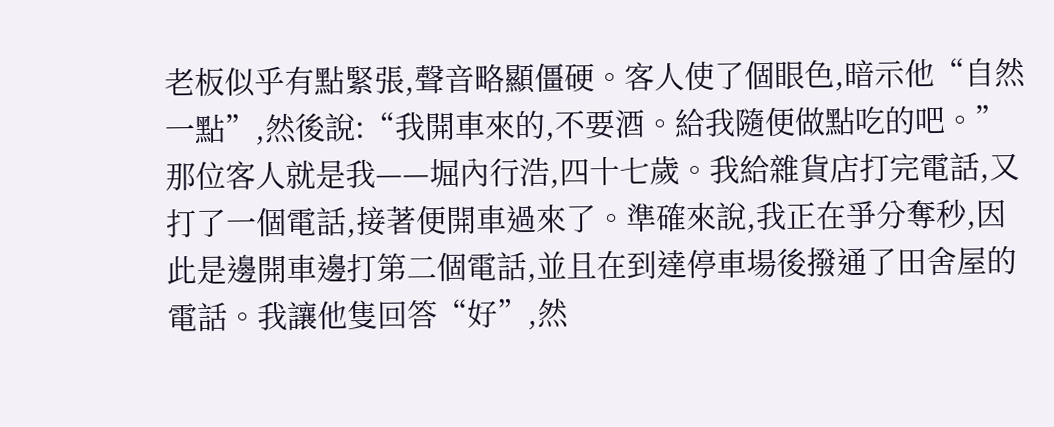老板似乎有點緊張,聲音略顯僵硬。客人使了個眼色,暗示他“自然一點”,然後說:“我開車來的,不要酒。給我隨便做點吃的吧。”
那位客人就是我——堀內行浩,四十七歲。我給雜貨店打完電話,又打了一個電話,接著便開車過來了。準確來說,我正在爭分奪秒,因此是邊開車邊打第二個電話,並且在到達停車場後撥通了田舍屋的電話。我讓他隻回答“好”,然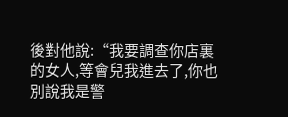後對他說:“我要調查你店裏的女人,等會兒我進去了,你也別說我是警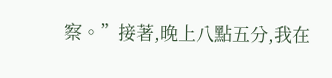察。”接著,晚上八點五分,我在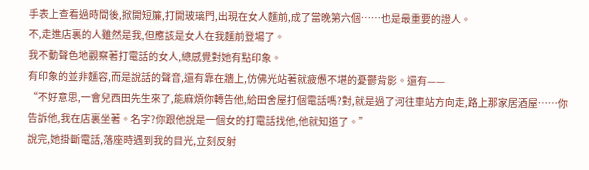手表上查看過時間後,掀開短簾,打開玻璃門,出現在女人麵前,成了當晚第六個……也是最重要的證人。
不,走進店裏的人雖然是我,但應該是女人在我麵前登場了。
我不動聲色地觀察著打電話的女人,總感覺對她有點印象。
有印象的並非麵容,而是說話的聲音,還有靠在牆上,仿佛光站著就疲憊不堪的憂鬱背影。還有——
“不好意思,一會兒西田先生來了,能麻煩你轉告他,給田舍屋打個電話嗎?對,就是過了河往車站方向走,路上那家居酒屋……你告訴他,我在店裏坐著。名字?你跟他說是一個女的打電話找他,他就知道了。”
說完,她掛斷電話,落座時遇到我的目光,立刻反射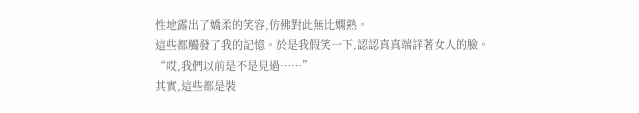性地露出了嬌柔的笑容,仿佛對此無比嫻熟。
這些都觸發了我的記憶。於是我假笑一下,認認真真端詳著女人的臉。
“哎,我們以前是不是見過……”
其實,這些都是裝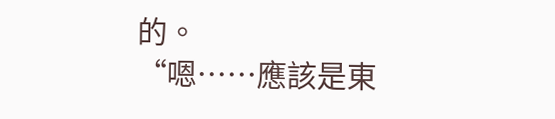的。
“嗯……應該是東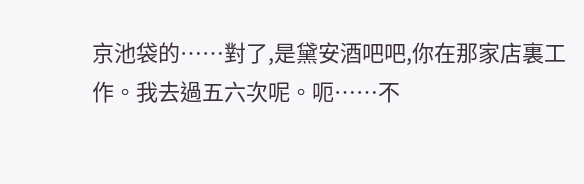京池袋的……對了,是黛安酒吧吧,你在那家店裏工作。我去過五六次呢。呃……不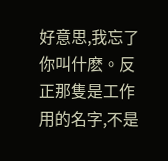好意思,我忘了你叫什麽。反正那隻是工作用的名字,不是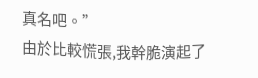真名吧。”
由於比較慌張,我幹脆演起了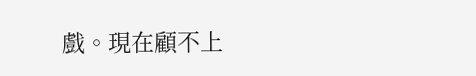戲。現在顧不上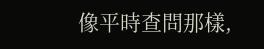像平時查問那樣,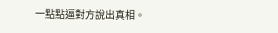一點點逼對方說出真相。